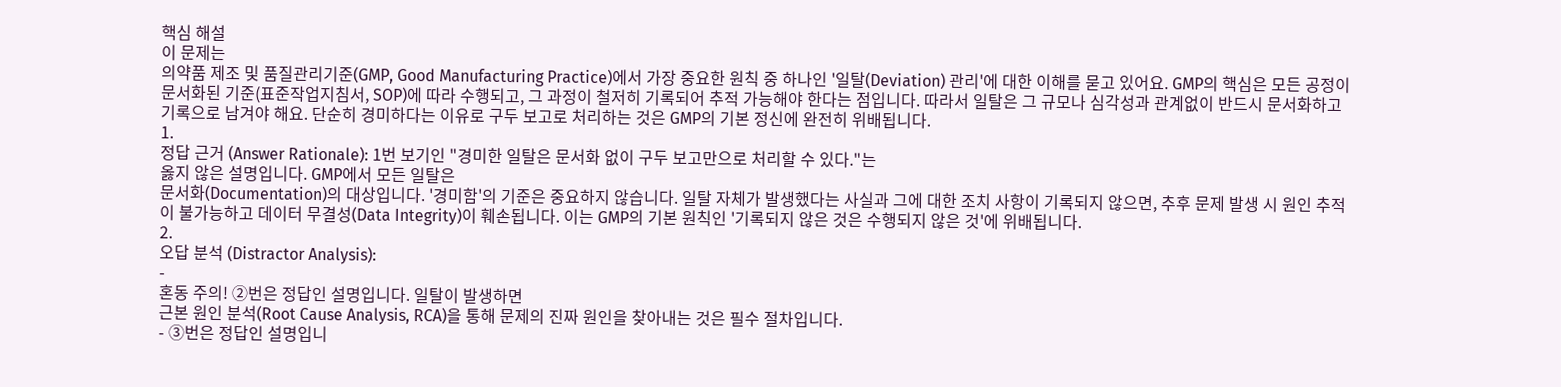핵심 해설
이 문제는
의약품 제조 및 품질관리기준(GMP, Good Manufacturing Practice)에서 가장 중요한 원칙 중 하나인 '일탈(Deviation) 관리'에 대한 이해를 묻고 있어요. GMP의 핵심은 모든 공정이 문서화된 기준(표준작업지침서, SOP)에 따라 수행되고, 그 과정이 철저히 기록되어 추적 가능해야 한다는 점입니다. 따라서 일탈은 그 규모나 심각성과 관계없이 반드시 문서화하고 기록으로 남겨야 해요. 단순히 경미하다는 이유로 구두 보고로 처리하는 것은 GMP의 기본 정신에 완전히 위배됩니다.
1.
정답 근거 (Answer Rationale): 1번 보기인 "경미한 일탈은 문서화 없이 구두 보고만으로 처리할 수 있다."는
옳지 않은 설명입니다. GMP에서 모든 일탈은
문서화(Documentation)의 대상입니다. '경미함'의 기준은 중요하지 않습니다. 일탈 자체가 발생했다는 사실과 그에 대한 조치 사항이 기록되지 않으면, 추후 문제 발생 시 원인 추적이 불가능하고 데이터 무결성(Data Integrity)이 훼손됩니다. 이는 GMP의 기본 원칙인 '기록되지 않은 것은 수행되지 않은 것'에 위배됩니다.
2.
오답 분석 (Distractor Analysis):
-
혼동 주의! ②번은 정답인 설명입니다. 일탈이 발생하면
근본 원인 분석(Root Cause Analysis, RCA)을 통해 문제의 진짜 원인을 찾아내는 것은 필수 절차입니다.
- ③번은 정답인 설명입니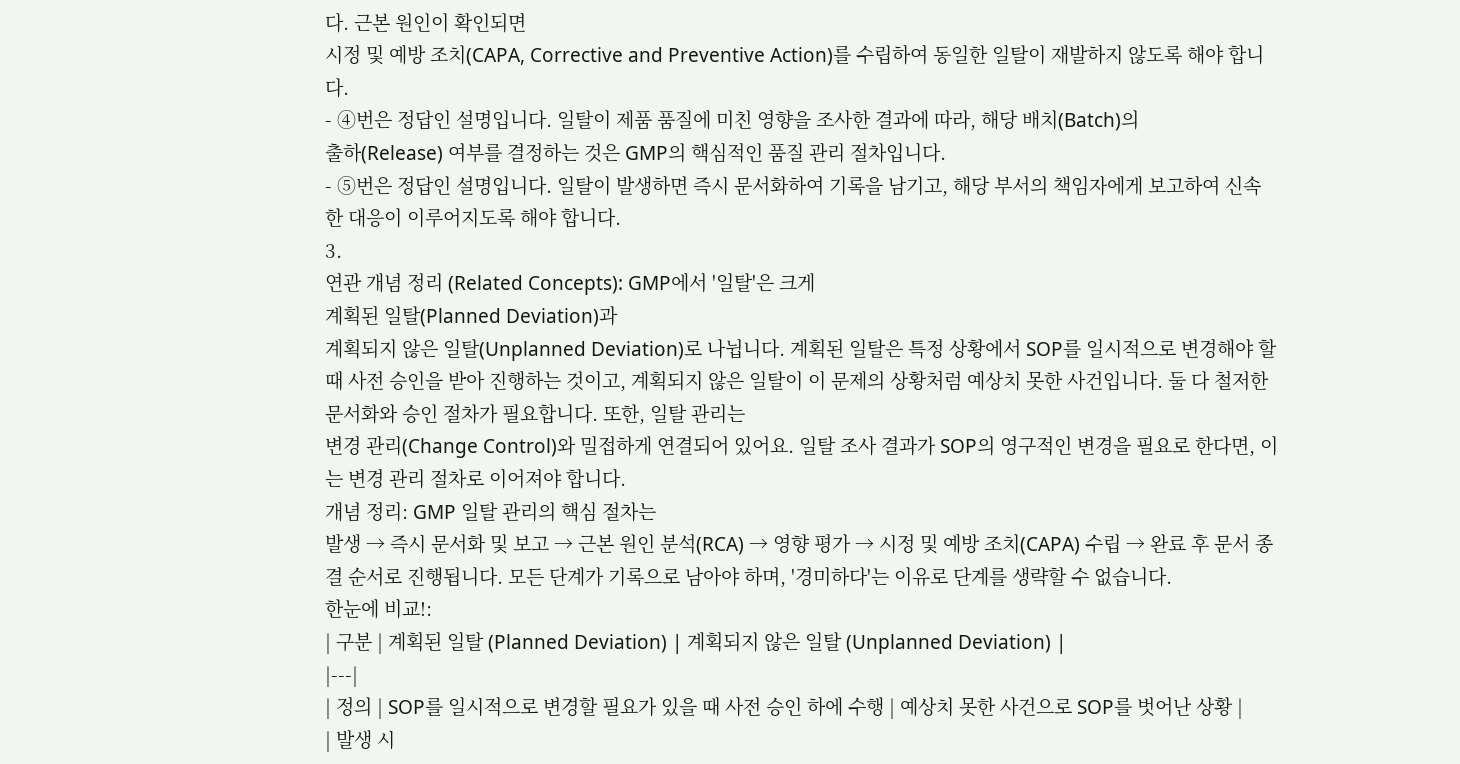다. 근본 원인이 확인되면
시정 및 예방 조치(CAPA, Corrective and Preventive Action)를 수립하여 동일한 일탈이 재발하지 않도록 해야 합니다.
- ④번은 정답인 설명입니다. 일탈이 제품 품질에 미친 영향을 조사한 결과에 따라, 해당 배치(Batch)의
출하(Release) 여부를 결정하는 것은 GMP의 핵심적인 품질 관리 절차입니다.
- ⑤번은 정답인 설명입니다. 일탈이 발생하면 즉시 문서화하여 기록을 남기고, 해당 부서의 책임자에게 보고하여 신속한 대응이 이루어지도록 해야 합니다.
3.
연관 개념 정리 (Related Concepts): GMP에서 '일탈'은 크게
계획된 일탈(Planned Deviation)과
계획되지 않은 일탈(Unplanned Deviation)로 나뉩니다. 계획된 일탈은 특정 상황에서 SOP를 일시적으로 변경해야 할 때 사전 승인을 받아 진행하는 것이고, 계획되지 않은 일탈이 이 문제의 상황처럼 예상치 못한 사건입니다. 둘 다 철저한 문서화와 승인 절차가 필요합니다. 또한, 일탈 관리는
변경 관리(Change Control)와 밀접하게 연결되어 있어요. 일탈 조사 결과가 SOP의 영구적인 변경을 필요로 한다면, 이는 변경 관리 절차로 이어져야 합니다.
개념 정리: GMP 일탈 관리의 핵심 절차는
발생 → 즉시 문서화 및 보고 → 근본 원인 분석(RCA) → 영향 평가 → 시정 및 예방 조치(CAPA) 수립 → 완료 후 문서 종결 순서로 진행됩니다. 모든 단계가 기록으로 남아야 하며, '경미하다'는 이유로 단계를 생략할 수 없습니다.
한눈에 비교!:
| 구분 | 계획된 일탈 (Planned Deviation) | 계획되지 않은 일탈 (Unplanned Deviation) |
|---|
| 정의 | SOP를 일시적으로 변경할 필요가 있을 때 사전 승인 하에 수행 | 예상치 못한 사건으로 SOP를 벗어난 상황 |
| 발생 시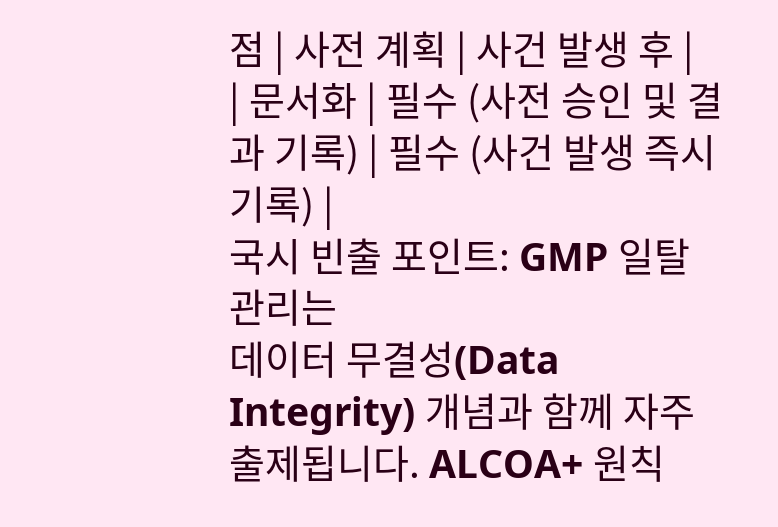점 | 사전 계획 | 사건 발생 후 |
| 문서화 | 필수 (사전 승인 및 결과 기록) | 필수 (사건 발생 즉시 기록) |
국시 빈출 포인트: GMP 일탈 관리는
데이터 무결성(Data Integrity) 개념과 함께 자주 출제됩니다. ALCOA+ 원칙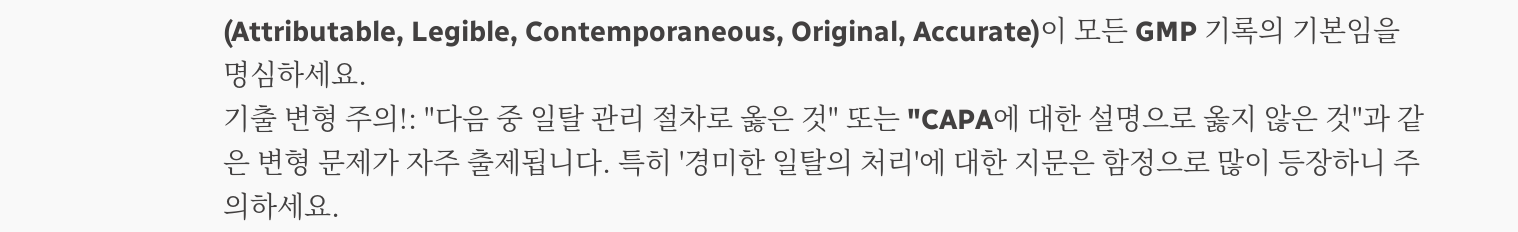(Attributable, Legible, Contemporaneous, Original, Accurate)이 모든 GMP 기록의 기본임을 명심하세요.
기출 변형 주의!: "다음 중 일탈 관리 절차로 옳은 것" 또는 "CAPA에 대한 설명으로 옳지 않은 것"과 같은 변형 문제가 자주 출제됩니다. 특히 '경미한 일탈의 처리'에 대한 지문은 함정으로 많이 등장하니 주의하세요.